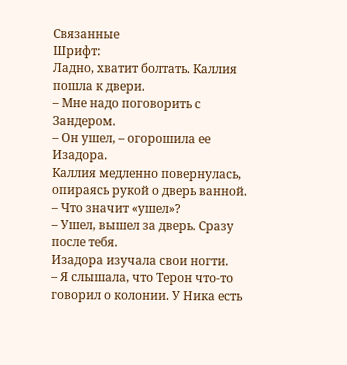Связанные
Шрифт:
Ладно, хватит болтать. Каллия пошла к двери.
– Мне надо поговорить с Зандером.
– Он ушел, – огорошила ее Изадора.
Каллия медленно повернулась, опираясь рукой о дверь ванной.
– Что значит «ушел»?
– Ушел, вышел за дверь. Сразу после тебя.
Изадора изучала свои ногти.
– Я слышала, что Терон что-то говорил о колонии. У Ника есть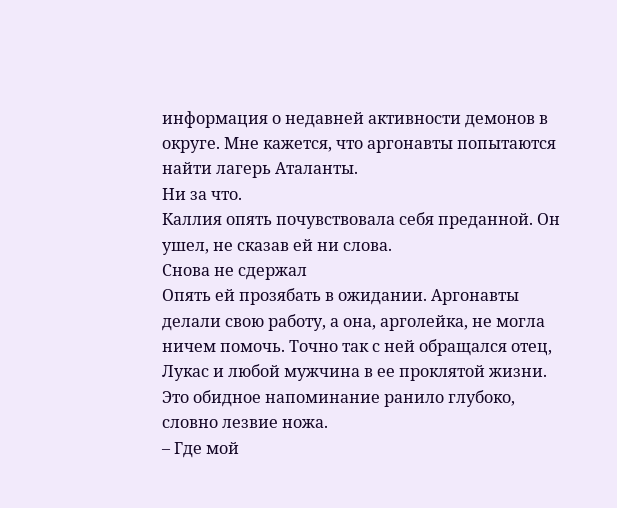информация о недавней активности демонов в округе. Мне кажется, что аргонавты попытаются найти лагерь Аталанты.
Ни за что.
Каллия опять почувствовала себя преданной. Он ушел, не сказав ей ни слова.
Снова не сдержал
Опять ей прозябать в ожидании. Аргонавты делали свою работу, а она, арголейка, не могла ничем помочь. Точно так с ней обращался отец, Лукас и любой мужчина в ее проклятой жизни. Это обидное напоминание ранило глубоко, словно лезвие ножа.
– Где мой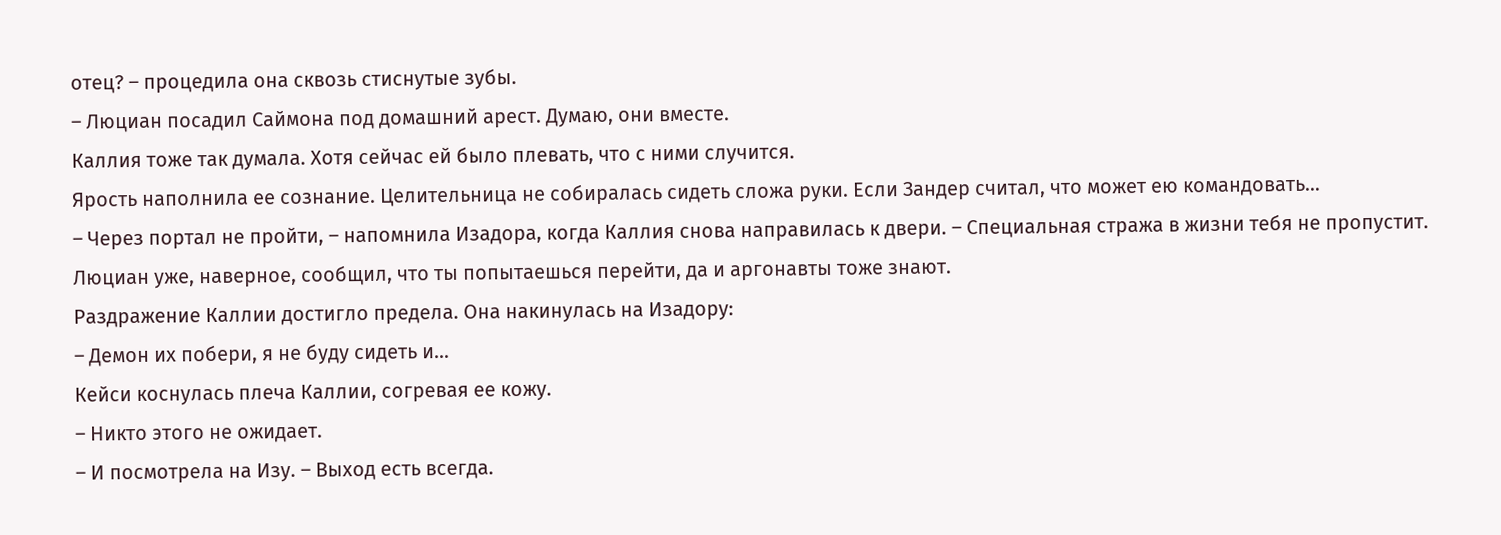отец? – процедила она сквозь стиснутые зубы.
– Люциан посадил Саймона под домашний арест. Думаю, они вместе.
Каллия тоже так думала. Хотя сейчас ей было плевать, что с ними случится.
Ярость наполнила ее сознание. Целительница не собиралась сидеть сложа руки. Если Зандер считал, что может ею командовать…
– Через портал не пройти, – напомнила Изадора, когда Каллия снова направилась к двери. – Специальная стража в жизни тебя не пропустит. Люциан уже, наверное, сообщил, что ты попытаешься перейти, да и аргонавты тоже знают.
Раздражение Каллии достигло предела. Она накинулась на Изадору:
– Демон их побери, я не буду сидеть и…
Кейси коснулась плеча Каллии, согревая ее кожу.
– Никто этого не ожидает.
– И посмотрела на Изу. – Выход есть всегда.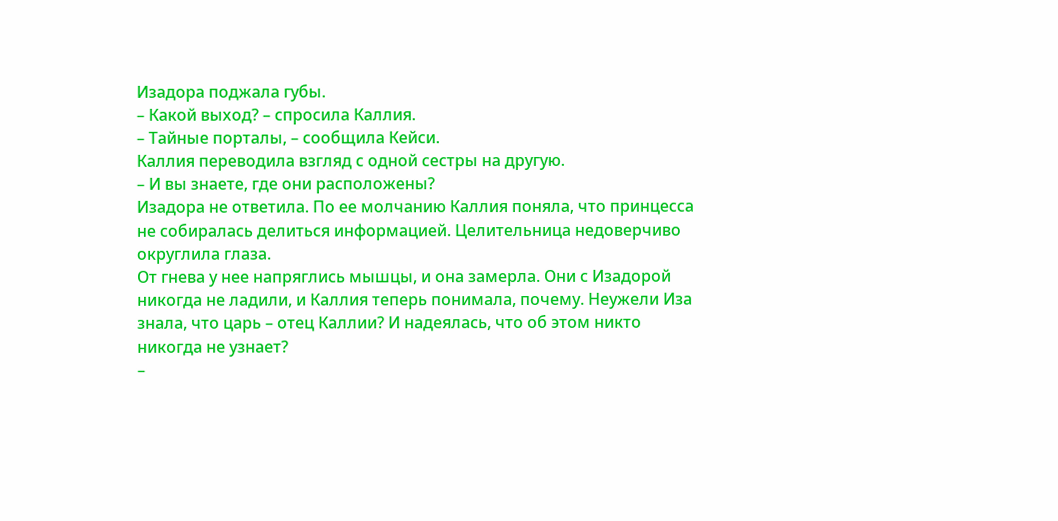Изадора поджала губы.
– Какой выход? – спросила Каллия.
– Тайные порталы, – сообщила Кейси.
Каллия переводила взгляд с одной сестры на другую.
– И вы знаете, где они расположены?
Изадора не ответила. По ее молчанию Каллия поняла, что принцесса не собиралась делиться информацией. Целительница недоверчиво округлила глаза.
От гнева у нее напряглись мышцы, и она замерла. Они с Изадорой никогда не ладили, и Каллия теперь понимала, почему. Неужели Иза знала, что царь – отец Каллии? И надеялась, что об этом никто никогда не узнает?
–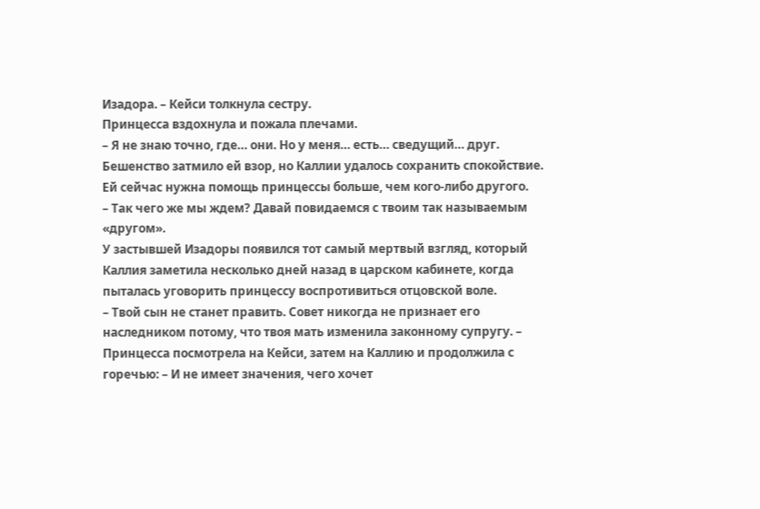Изадора. – Кейси толкнула сестру.
Принцесса вздохнула и пожала плечами.
– Я не знаю точно, где… они. Но у меня… есть… сведущий… друг.
Бешенство затмило ей взор, но Каллии удалось сохранить спокойствие. Ей сейчас нужна помощь принцессы больше, чем кого-либо другого.
– Так чего же мы ждем? Давай повидаемся с твоим так называемым «другом».
У застывшей Изадоры появился тот самый мертвый взгляд, который Каллия заметила несколько дней назад в царском кабинете, когда пыталась уговорить принцессу воспротивиться отцовской воле.
– Твой сын не станет править. Совет никогда не признает его наследником потому, что твоя мать изменила законному супругу. – Принцесса посмотрела на Кейси, затем на Каллию и продолжила с горечью: – И не имеет значения, чего хочет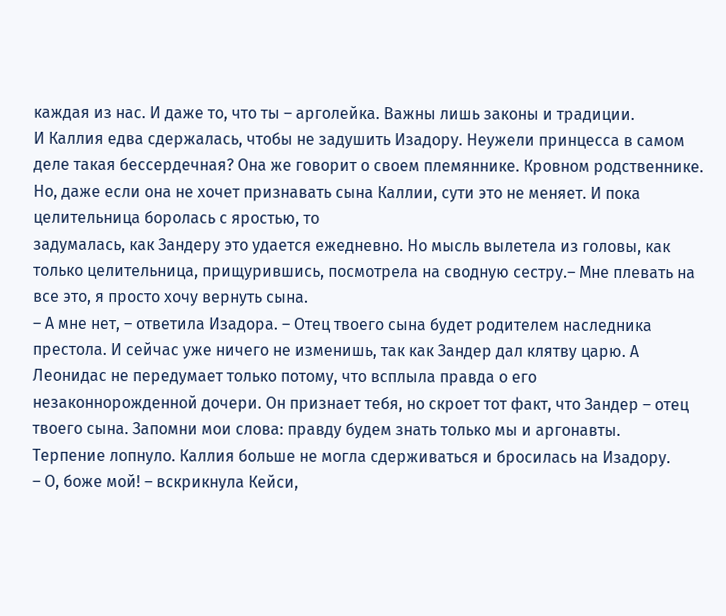каждая из нас. И даже то, что ты – арголейка. Важны лишь законы и традиции.
И Каллия едва сдержалась, чтобы не задушить Изадору. Неужели принцесса в самом деле такая бессердечная? Она же говорит о своем племяннике. Кровном родственнике. Но, даже если она не хочет признавать сына Каллии, сути это не меняет. И пока целительница боролась с яростью, то
задумалась, как Зандеру это удается ежедневно. Но мысль вылетела из головы, как только целительница, прищурившись, посмотрела на сводную сестру.– Мне плевать на все это, я просто хочу вернуть сына.
– А мне нет, – ответила Изадора. – Отец твоего сына будет родителем наследника престола. И сейчас уже ничего не изменишь, так как Зандер дал клятву царю. А Леонидас не передумает только потому, что всплыла правда о его незаконнорожденной дочери. Он признает тебя, но скроет тот факт, что Зандер – отец твоего сына. Запомни мои слова: правду будем знать только мы и аргонавты.
Терпение лопнуло. Каллия больше не могла сдерживаться и бросилась на Изадору.
– О, боже мой! – вскрикнула Кейси,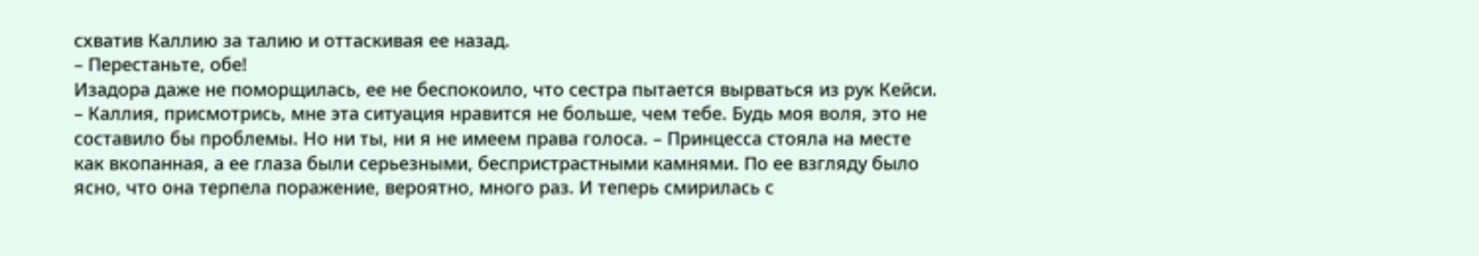схватив Каллию за талию и оттаскивая ее назад.
– Перестаньте, обе!
Изадора даже не поморщилась, ее не беспокоило, что сестра пытается вырваться из рук Кейси.
– Каллия, присмотрись, мне эта ситуация нравится не больше, чем тебе. Будь моя воля, это не составило бы проблемы. Но ни ты, ни я не имеем права голоса. – Принцесса стояла на месте как вкопанная, а ее глаза были серьезными, беспристрастными камнями. По ее взгляду было ясно, что она терпела поражение, вероятно, много раз. И теперь смирилась с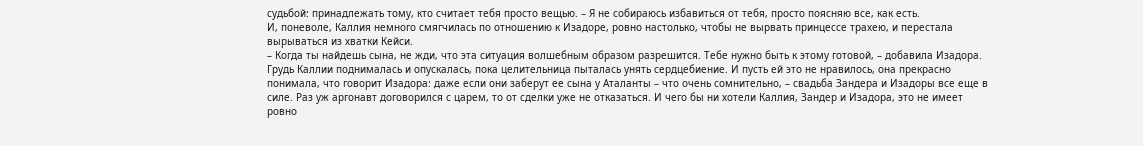судьбой: принадлежать тому, кто считает тебя просто вещью. – Я не собираюсь избавиться от тебя, просто поясняю все, как есть.
И, поневоле, Каллия немного смягчилась по отношению к Изадоре, ровно настолько, чтобы не вырвать принцессе трахею, и перестала вырываться из хватки Кейси.
– Когда ты найдешь сына, не жди, что эта ситуация волшебным образом разрешится. Тебе нужно быть к этому готовой, – добавила Изадора.
Грудь Каллии поднималась и опускалась, пока целительница пыталась унять сердцебиение. И пусть ей это не нравилось, она прекрасно понимала, что говорит Изадора: даже если они заберут ее сына у Аталанты – что очень сомнительно, – свадьба Зандера и Изадоры все еще в силе. Раз уж аргонавт договорился с царем, то от сделки уже не отказаться. И чего бы ни хотели Каллия, Зандер и Изадора, это не имеет ровно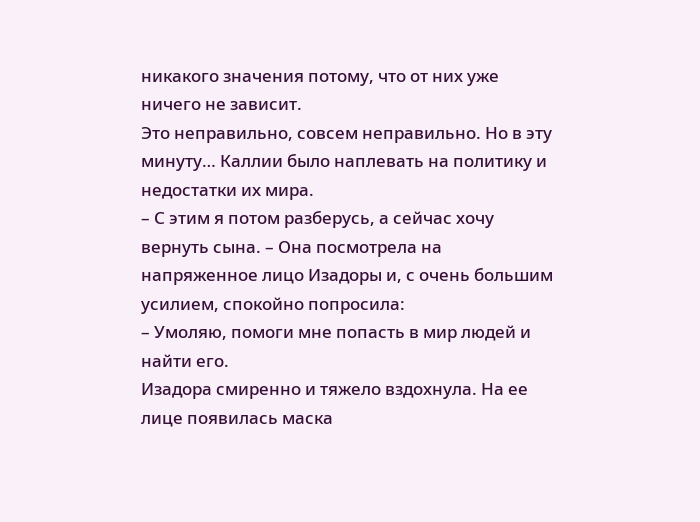никакого значения потому, что от них уже ничего не зависит.
Это неправильно, совсем неправильно. Но в эту минуту… Каллии было наплевать на политику и недостатки их мира.
– С этим я потом разберусь, а сейчас хочу вернуть сына. – Она посмотрела на напряженное лицо Изадоры и, с очень большим усилием, спокойно попросила:
– Умоляю, помоги мне попасть в мир людей и найти его.
Изадора смиренно и тяжело вздохнула. На ее лице появилась маска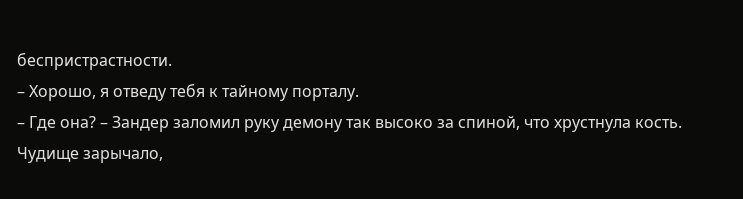беспристрастности.
– Хорошо, я отведу тебя к тайному порталу.
– Где она? – Зандер заломил руку демону так высоко за спиной, что хрустнула кость.
Чудище зарычало,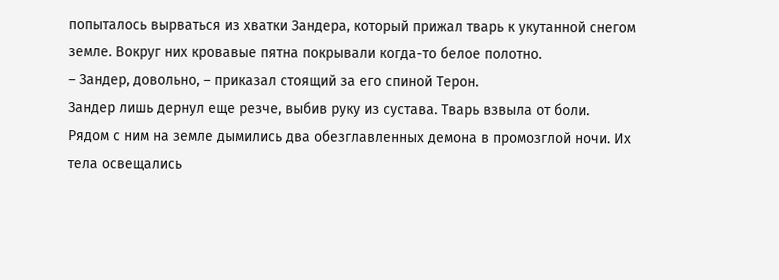попыталось вырваться из хватки Зандера, который прижал тварь к укутанной снегом земле. Вокруг них кровавые пятна покрывали когда-то белое полотно.
– Зандер, довольно, – приказал стоящий за его спиной Терон.
Зандер лишь дернул еще резче, выбив руку из сустава. Тварь взвыла от боли.
Рядом с ним на земле дымились два обезглавленных демона в промозглой ночи. Их тела освещались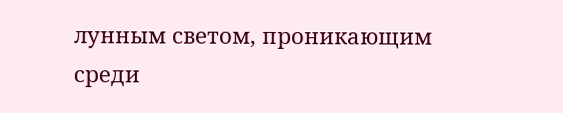лунным светом, проникающим среди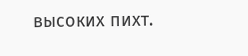высоких пихт.